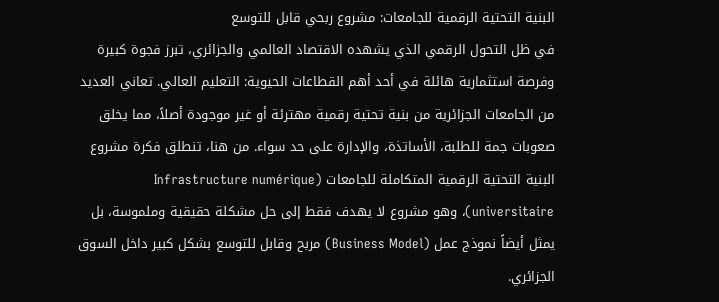البنية التحتية الرقمية للجامعات: مشروع ربحي قابل للتوسع
في ظل التحول الرقمي الذي يشهده الاقتصاد العالمي والجزائري، تبرز فجوة كبيرة وفرصة استثمارية هائلة في أحد أهم القطاعات الحيوية: التعليم العالي. تعاني العديد من الجامعات الجزائرية من بنية تحتية رقمية مهترئة أو غير موجودة أصلاً، مما يخلق صعوبات جمة للطلبة، الأساتذة، والإدارة على حد سواء. من هنا، تنطلق فكرة مشروع البنية التحتية الرقمية المتكاملة للجامعات (Infrastructure numérique universitaire)، وهو مشروع لا يهدف فقط إلى حل مشكلة حقيقية وملموسة، بل يمثل أيضاً نموذج عمل (Business Model) مربح وقابل للتوسع بشكل كبير داخل السوق الجزائري.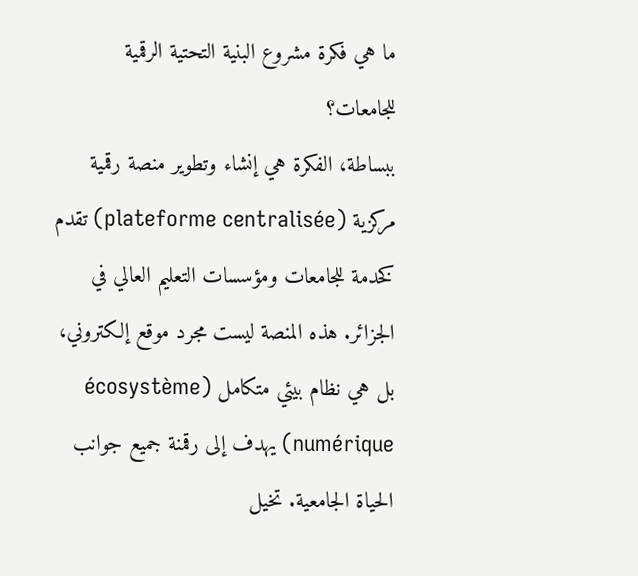ما هي فكرة مشروع البنية التحتية الرقمية للجامعات؟
ببساطة، الفكرة هي إنشاء وتطوير منصة رقمية مركزية (plateforme centralisée) تقدم كخدمة للجامعات ومؤسسات التعليم العالي في الجزائر. هذه المنصة ليست مجرد موقع إلكتروني، بل هي نظام بيئي متكامل (écosystème numérique) يهدف إلى رقمنة جميع جوانب الحياة الجامعية. تخيل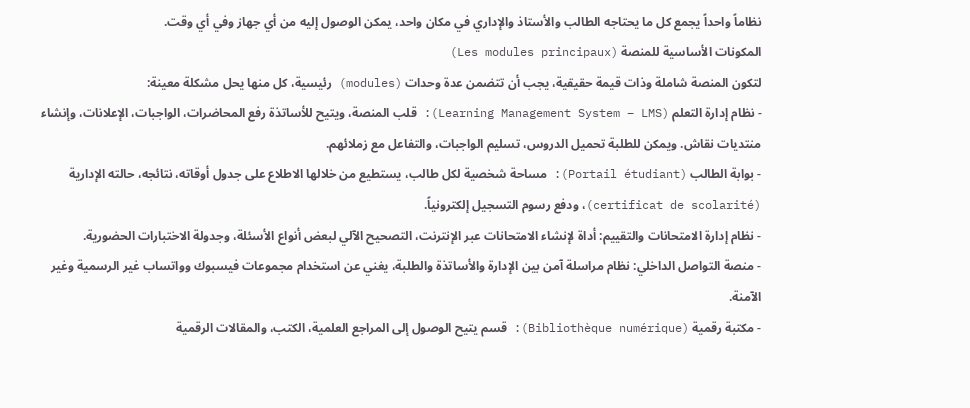نظاماً واحداً يجمع كل ما يحتاجه الطالب والأستاذ والإداري في مكان واحد، يمكن الوصول إليه من أي جهاز وفي أي وقت.
المكونات الأساسية للمنصة (Les modules principaux)
لتكون المنصة شاملة وذات قيمة حقيقية، يجب أن تتضمن عدة وحدات (modules) رئيسية، كل منها يحل مشكلة معينة:
- نظام إدارة التعلم (Learning Management System – LMS): قلب المنصة، ويتيح للأساتذة رفع المحاضرات، الواجبات، الإعلانات، وإنشاء منتديات نقاش. ويمكن للطلبة تحميل الدروس، تسليم الواجبات، والتفاعل مع زملائهم.
- بوابة الطالب (Portail étudiant): مساحة شخصية لكل طالب، يستطيع من خلالها الاطلاع على جدول أوقاته، نتائجه، حالته الإدارية (certificat de scolarité)، ودفع رسوم التسجيل إلكترونياً.
- نظام إدارة الامتحانات والتقييم: أداة لإنشاء الامتحانات عبر الإنترنت، التصحيح الآلي لبعض أنواع الأسئلة، وجدولة الاختبارات الحضورية.
- منصة التواصل الداخلي: نظام مراسلة آمن بين الإدارة والأساتذة والطلبة، يغني عن استخدام مجموعات فيسبوك وواتساب غير الرسمية وغير الآمنة.
- مكتبة رقمية (Bibliothèque numérique): قسم يتيح الوصول إلى المراجع العلمية، الكتب، والمقالات الرقمية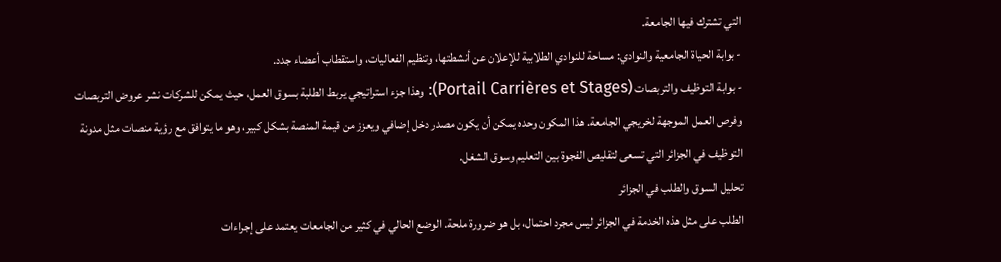التي تشترك فيها الجامعة.
- بوابة الحياة الجامعية والنوادي: مساحة للنوادي الطلابية للإعلان عن أنشطتها، وتنظيم الفعاليات، واستقطاب أعضاء جدد.
- بوابة التوظيف والتربصات (Portail Carrières et Stages): وهذا جزء استراتيجي يربط الطلبة بسوق العمل، حيث يمكن للشركات نشر عروض التربصات وفرص العمل الموجهة لخريجي الجامعة. هذا المكون وحده يمكن أن يكون مصدر دخل إضافي ويعزز من قيمة المنصة بشكل كبير، وهو ما يتوافق مع رؤية منصات مثل مدونة التوظيف في الجزائر التي تسعى لتقليص الفجوة بين التعليم وسوق الشغل.
تحليل السوق والطلب في الجزائر
الطلب على مثل هذه الخدمة في الجزائر ليس مجرد احتمال، بل هو ضرورة ملحة. الوضع الحالي في كثير من الجامعات يعتمد على إجراءات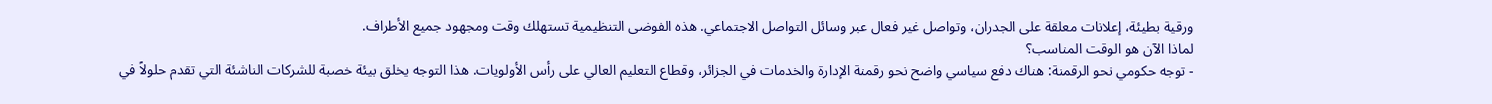ورقية بطيئة، إعلانات معلقة على الجدران، وتواصل غير فعال عبر وسائل التواصل الاجتماعي. هذه الفوضى التنظيمية تستهلك وقت ومجهود جميع الأطراف.
لماذا الآن هو الوقت المناسب؟
- توجه حكومي نحو الرقمنة: هناك دفع سياسي واضح نحو رقمنة الإدارة والخدمات في الجزائر، وقطاع التعليم العالي على رأس الأولويات. هذا التوجه يخلق بيئة خصبة للشركات الناشئة التي تقدم حلولاً في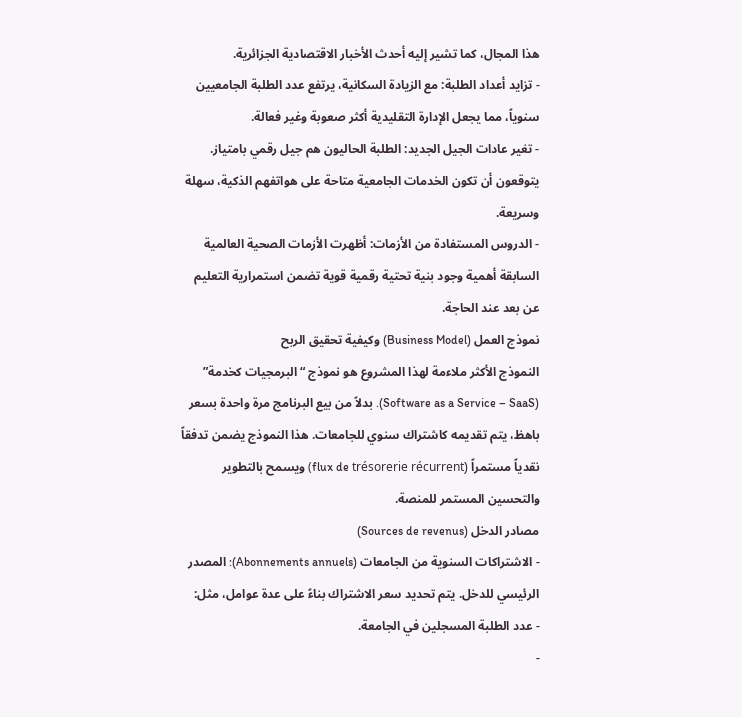هذا المجال، كما تشير إليه أحدث الأخبار الاقتصادية الجزائرية.
- تزايد أعداد الطلبة: مع الزيادة السكانية، يرتفع عدد الطلبة الجامعيين سنوياً، مما يجعل الإدارة التقليدية أكثر صعوبة وغير فعالة.
- تغير عادات الجيل الجديد: الطلبة الحاليون هم جيل رقمي بامتياز. يتوقعون أن تكون الخدمات الجامعية متاحة على هواتفهم الذكية، سهلة وسريعة.
- الدروس المستفادة من الأزمات: أظهرت الأزمات الصحية العالمية السابقة أهمية وجود بنية تحتية رقمية قوية تضمن استمرارية التعليم عن بعد عند الحاجة.
نموذج العمل (Business Model) وكيفية تحقيق الربح
النموذج الأكثر ملاءمة لهذا المشروع هو نموذج “البرمجيات كخدمة” (Software as a Service – SaaS). بدلاً من بيع البرنامج مرة واحدة بسعر باهظ، يتم تقديمه كاشتراك سنوي للجامعات. هذا النموذج يضمن تدفقاً نقدياً مستمراً (flux de trésorerie récurrent) ويسمح بالتطوير والتحسين المستمر للمنصة.
مصادر الدخل (Sources de revenus)
- الاشتراكات السنوية من الجامعات (Abonnements annuels): المصدر الرئيسي للدخل. يتم تحديد سعر الاشتراك بناءً على عدة عوامل، مثل:
- عدد الطلبة المسجلين في الجامعة.
-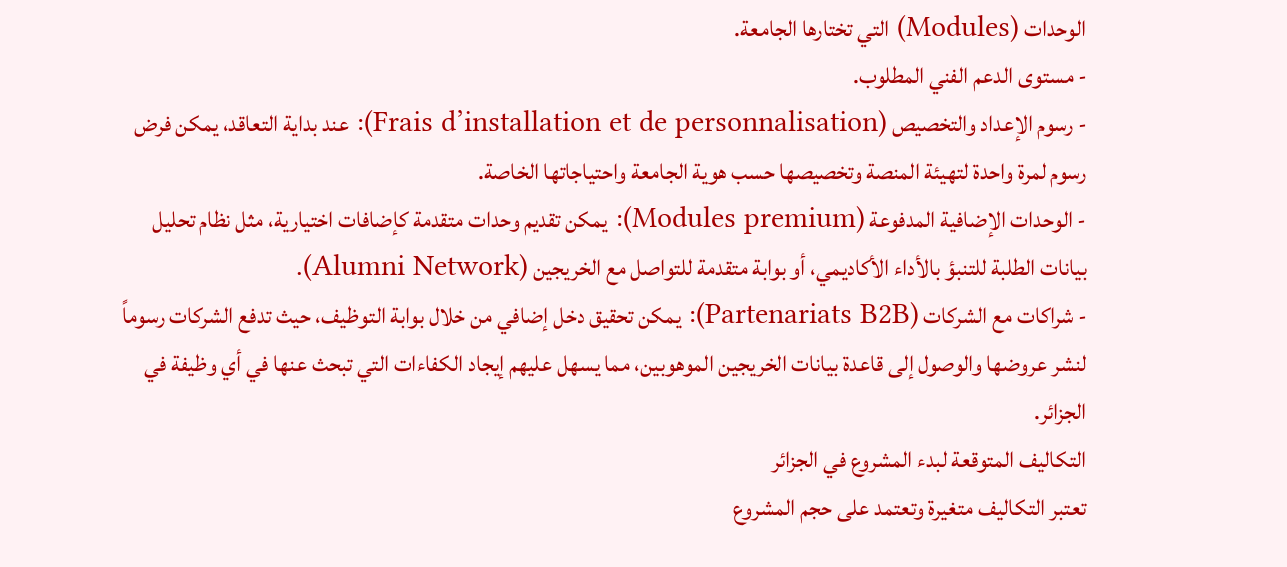الوحدات (Modules) التي تختارها الجامعة.
- مستوى الدعم الفني المطلوب.
- رسوم الإعداد والتخصيص (Frais d’installation et de personnalisation): عند بداية التعاقد، يمكن فرض رسوم لمرة واحدة لتهيئة المنصة وتخصيصها حسب هوية الجامعة واحتياجاتها الخاصة.
- الوحدات الإضافية المدفوعة (Modules premium): يمكن تقديم وحدات متقدمة كإضافات اختيارية، مثل نظام تحليل بيانات الطلبة للتنبؤ بالأداء الأكاديمي، أو بوابة متقدمة للتواصل مع الخريجين (Alumni Network).
- شراكات مع الشركات (Partenariats B2B): يمكن تحقيق دخل إضافي من خلال بوابة التوظيف، حيث تدفع الشركات رسوماً لنشر عروضها والوصول إلى قاعدة بيانات الخريجين الموهوبين، مما يسهل عليهم إيجاد الكفاءات التي تبحث عنها في أي وظيفة في الجزائر.
التكاليف المتوقعة لبدء المشروع في الجزائر
تعتبر التكاليف متغيرة وتعتمد على حجم المشروع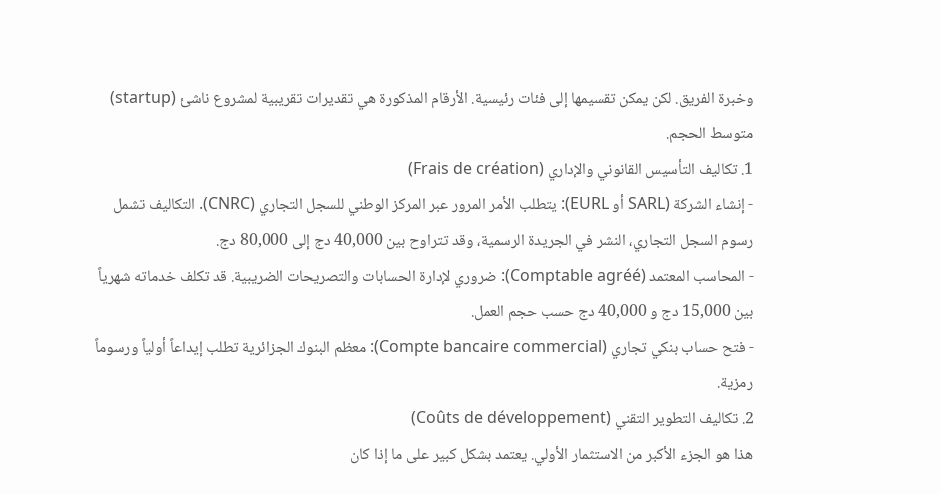وخبرة الفريق. لكن يمكن تقسيمها إلى فئات رئيسية. الأرقام المذكورة هي تقديرات تقريبية لمشروع ناشئ (startup) متوسط الحجم.
1. تكاليف التأسيس القانوني والإداري (Frais de création)
- إنشاء الشركة (SARL أو EURL): يتطلب الأمر المرور عبر المركز الوطني للسجل التجاري (CNRC). التكاليف تشمل رسوم السجل التجاري، النشر في الجريدة الرسمية، وقد تتراوح بين 40,000 دج إلى 80,000 دج.
- المحاسب المعتمد (Comptable agréé): ضروري لإدارة الحسابات والتصريحات الضريبية. قد تكلف خدماته شهرياً بين 15,000 دج و 40,000 دج حسب حجم العمل.
- فتح حساب بنكي تجاري (Compte bancaire commercial): معظم البنوك الجزائرية تطلب إيداعاً أولياً ورسوماً رمزية.
2. تكاليف التطوير التقني (Coûts de développement)
هذا هو الجزء الأكبر من الاستثمار الأولي. يعتمد بشكل كبير على ما إذا كان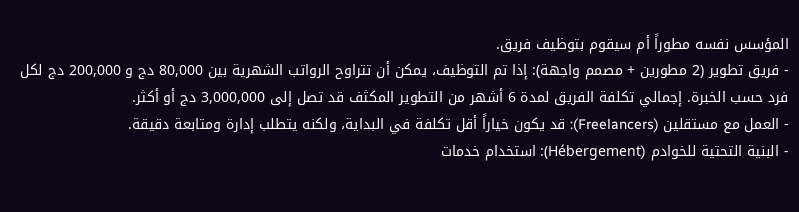المؤسس نفسه مطوراً أم سيقوم بتوظيف فريق.
- فريق تطوير (2 مطورين + مصمم واجهة): إذا تم التوظيف، يمكن أن تتراوح الرواتب الشهرية بين 80,000 دج و 200,000 دج لكل فرد حسب الخبرة. إجمالي تكلفة الفريق لمدة 6 أشهر من التطوير المكثف قد تصل إلى 3,000,000 دج أو أكثر.
- العمل مع مستقلين (Freelancers): قد يكون خياراً أقل تكلفة في البداية، ولكنه يتطلب إدارة ومتابعة دقيقة.
- البنية التحتية للخوادم (Hébergement): استخدام خدمات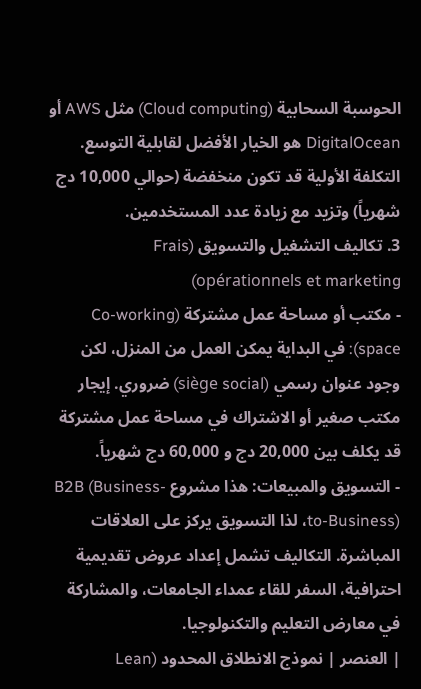الحوسبة السحابية (Cloud computing) مثل AWS أو DigitalOcean هو الخيار الأفضل لقابلية التوسع. التكلفة الأولية قد تكون منخفضة (حوالي 10,000 دج شهرياً) وتزيد مع زيادة عدد المستخدمين.
3. تكاليف التشغيل والتسويق (Frais opérationnels et marketing)
- مكتب أو مساحة عمل مشتركة (Co-working space): في البداية يمكن العمل من المنزل، لكن وجود عنوان رسمي (siège social) ضروري. إيجار مكتب صغير أو الاشتراك في مساحة عمل مشتركة قد يكلف بين 20,000 دج و 60,000 دج شهرياً.
- التسويق والمبيعات: هذا مشروع B2B (Business-to-Business)، لذا التسويق يركز على العلاقات المباشرة. التكاليف تشمل إعداد عروض تقديمية احترافية، السفر للقاء عمداء الجامعات، والمشاركة في معارض التعليم والتكنولوجيا.
| العنصر | نموذج الانطلاق المحدود (Lean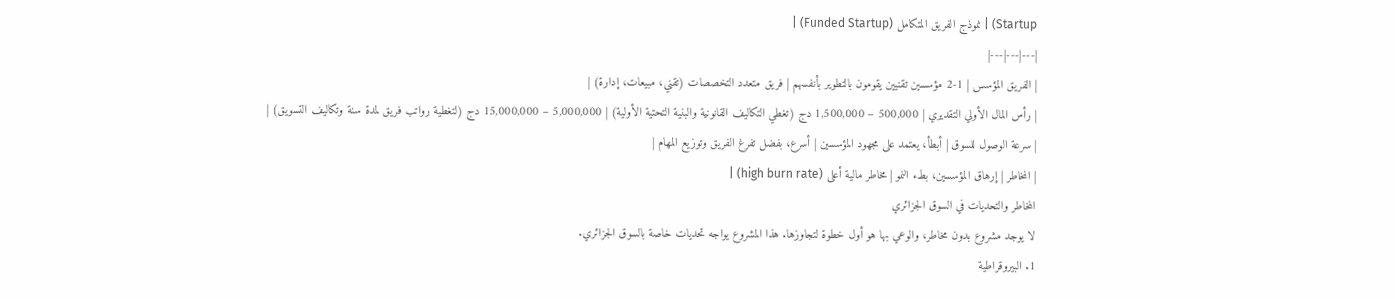Startup) | نموذج الفريق المتكامل (Funded Startup) |
|---|---|---|
| الفريق المؤسس | 1-2 مؤسسين تقنيين يقومون بالتطوير بأنفسهم | فريق متعدد التخصصات (تقني، مبيعات، إدارة) |
| رأس المال الأولي التقديري | 500,000 – 1,500,000 دج (تغطي التكاليف القانونية والبنية التحتية الأولية) | 5,000,000 – 15,000,000 دج (لتغطية رواتب فريق لمدة سنة وتكاليف التسويق) |
| سرعة الوصول للسوق | أبطأ، يعتمد على مجهود المؤسسين | أسرع، بفضل تفرغ الفريق وتوزيع المهام |
| المخاطر | إرهاق المؤسسين، بطء النمو | مخاطر مالية أعلى (high burn rate) |
المخاطر والتحديات في السوق الجزائري
لا يوجد مشروع بدون مخاطر، والوعي بها هو أول خطوة لتجاوزها. هذا المشروع يواجه تحديات خاصة بالسوق الجزائري.
1. البيروقراطية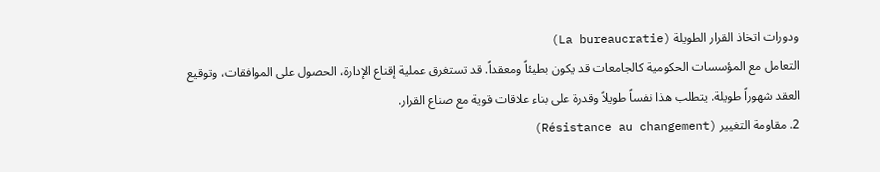ودورات اتخاذ القرار الطويلة (La bureaucratie)
التعامل مع المؤسسات الحكومية كالجامعات قد يكون بطيئاً ومعقداً. قد تستغرق عملية إقناع الإدارة، الحصول على الموافقات، وتوقيع العقد شهوراً طويلة. يتطلب هذا نفساً طويلاً وقدرة على بناء علاقات قوية مع صناع القرار.
2. مقاومة التغيير (Résistance au changement)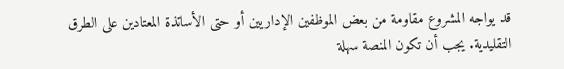قد يواجه المشروع مقاومة من بعض الموظفين الإداريين أو حتى الأساتذة المعتادين على الطرق التقليدية. يجب أن تكون المنصة سهلة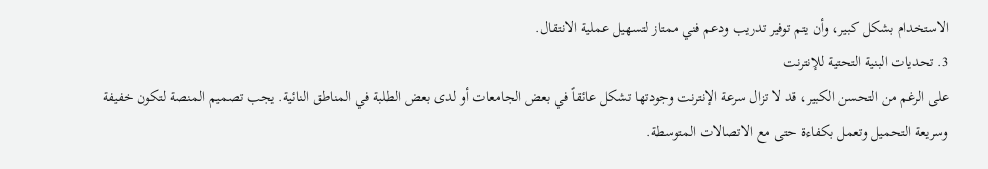الاستخدام بشكل كبير، وأن يتم توفير تدريب ودعم فني ممتاز لتسهيل عملية الانتقال.
3. تحديات البنية التحتية للإنترنت
على الرغم من التحسن الكبير، قد لا تزال سرعة الإنترنت وجودتها تشكل عائقاً في بعض الجامعات أو لدى بعض الطلبة في المناطق النائية. يجب تصميم المنصة لتكون خفيفة وسريعة التحميل وتعمل بكفاءة حتى مع الاتصالات المتوسطة.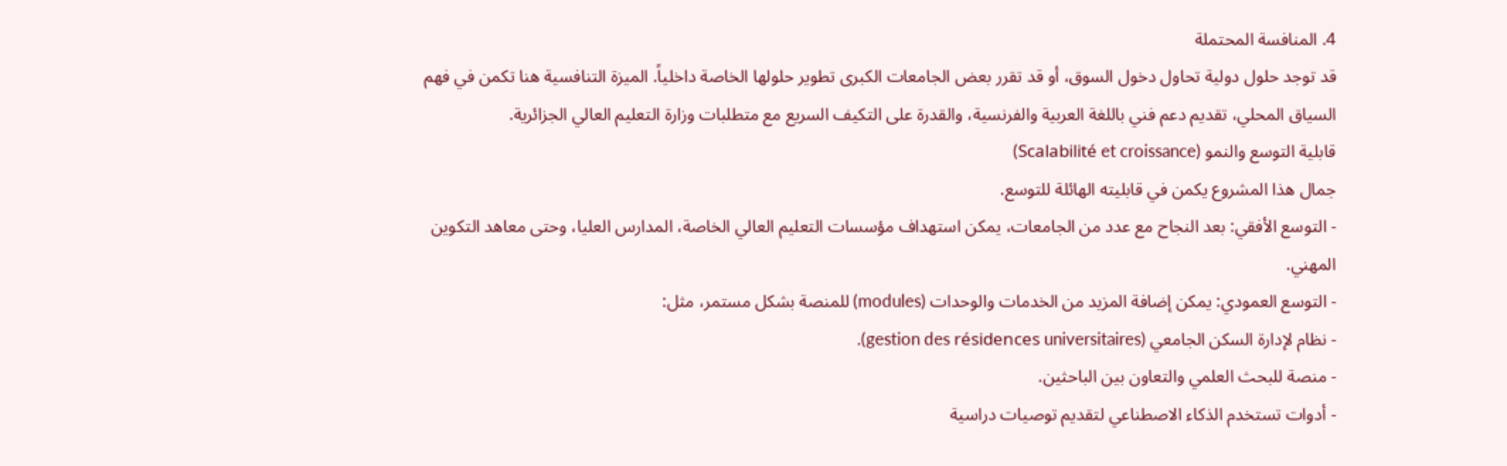4. المنافسة المحتملة
قد توجد حلول دولية تحاول دخول السوق، أو قد تقرر بعض الجامعات الكبرى تطوير حلولها الخاصة داخلياً. الميزة التنافسية هنا تكمن في فهم السياق المحلي، تقديم دعم فني باللغة العربية والفرنسية، والقدرة على التكيف السريع مع متطلبات وزارة التعليم العالي الجزائرية.
قابلية التوسع والنمو (Scalabilité et croissance)
جمال هذا المشروع يكمن في قابليته الهائلة للتوسع.
- التوسع الأفقي: بعد النجاح مع عدد من الجامعات، يمكن استهداف مؤسسات التعليم العالي الخاصة، المدارس العليا، وحتى معاهد التكوين المهني.
- التوسع العمودي: يمكن إضافة المزيد من الخدمات والوحدات (modules) للمنصة بشكل مستمر، مثل:
- نظام لإدارة السكن الجامعي (gestion des résidences universitaires).
- منصة للبحث العلمي والتعاون بين الباحثين.
- أدوات تستخدم الذكاء الاصطناعي لتقديم توصيات دراسية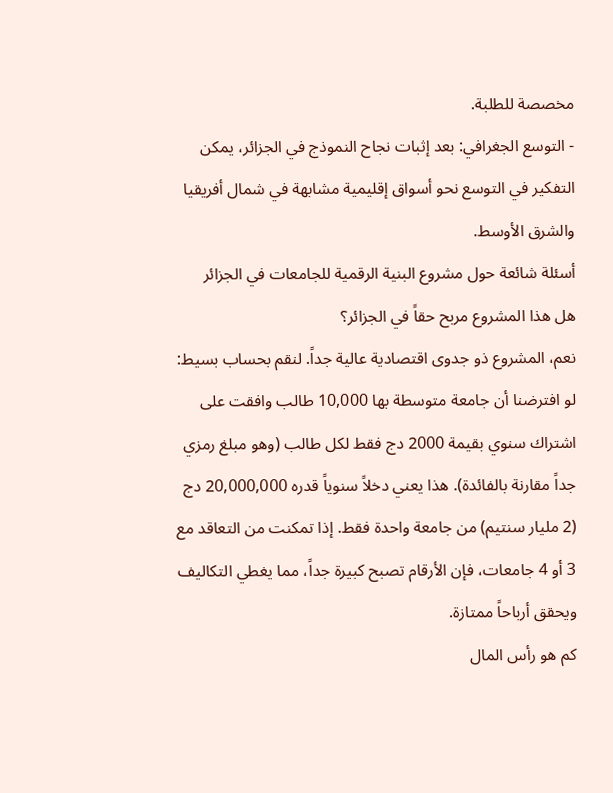مخصصة للطلبة.
- التوسع الجغرافي: بعد إثبات نجاح النموذج في الجزائر، يمكن التفكير في التوسع نحو أسواق إقليمية مشابهة في شمال أفريقيا والشرق الأوسط.
أسئلة شائعة حول مشروع البنية الرقمية للجامعات في الجزائر
هل هذا المشروع مربح حقاً في الجزائر؟
نعم، المشروع ذو جدوى اقتصادية عالية جداً. لنقم بحساب بسيط: لو افترضنا أن جامعة متوسطة بها 10,000 طالب وافقت على اشتراك سنوي بقيمة 2000 دج فقط لكل طالب (وهو مبلغ رمزي جداً مقارنة بالفائدة). هذا يعني دخلاً سنوياً قدره 20,000,000 دج (2 مليار سنتيم) من جامعة واحدة فقط. إذا تمكنت من التعاقد مع 3 أو 4 جامعات، فإن الأرقام تصبح كبيرة جداً، مما يغطي التكاليف ويحقق أرباحاً ممتازة.
كم هو رأس المال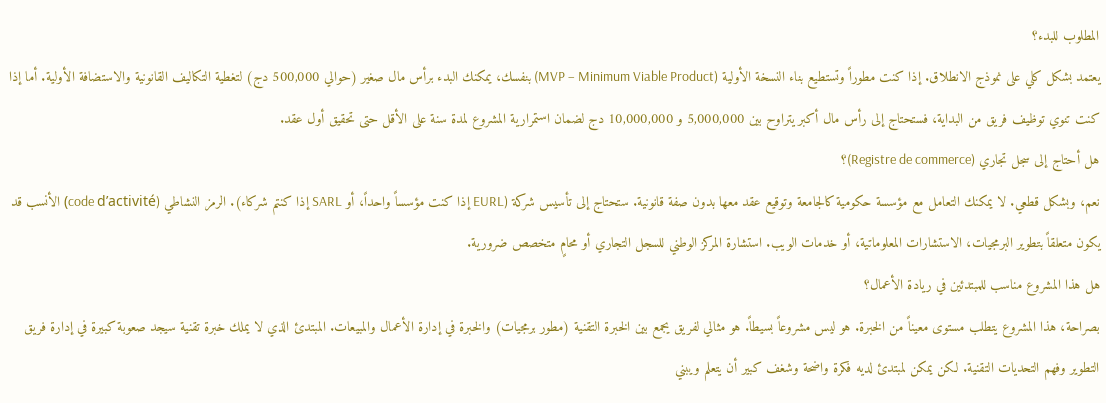المطلوب للبدء؟
يعتمد بشكل كلي على نموذج الانطلاق. إذا كنت مطوراً وتستطيع بناء النسخة الأولية (MVP – Minimum Viable Product) بنفسك، يمكنك البدء برأس مال صغير (حوالي 500,000 دج) لتغطية التكاليف القانونية والاستضافة الأولية. أما إذا كنت تنوي توظيف فريق من البداية، فستحتاج إلى رأس مال أكبر يتراوح بين 5,000,000 و 10,000,000 دج لضمان استمرارية المشروع لمدة سنة على الأقل حتى تحقيق أول عقد.
هل أحتاج إلى سجل تجاري (Registre de commerce)؟
نعم، وبشكل قطعي. لا يمكنك التعامل مع مؤسسة حكومية كالجامعة وتوقيع عقد معها بدون صفة قانونية. ستحتاج إلى تأسيس شركة (EURL إذا كنت مؤسساً واحداً، أو SARL إذا كنتم شركاء). الرمز النشاطي (code d’activité) الأنسب قد يكون متعلقاً بتطوير البرمجيات، الاستشارات المعلوماتية، أو خدمات الويب. استشارة المركز الوطني للسجل التجاري أو محامٍ متخصص ضرورية.
هل هذا المشروع مناسب للمبتدئين في ريادة الأعمال؟
بصراحة، هذا المشروع يتطلب مستوى معيناً من الخبرة. هو ليس مشروعاً بسيطاً. هو مثالي لفريق يجمع بين الخبرة التقنية (مطور برمجيات) والخبرة في إدارة الأعمال والمبيعات. المبتدئ الذي لا يملك خبرة تقنية سيجد صعوبة كبيرة في إدارة فريق التطوير وفهم التحديات التقنية. لكن يمكن لمبتدئ لديه فكرة واضحة وشغف كبير أن يتعلم ويبني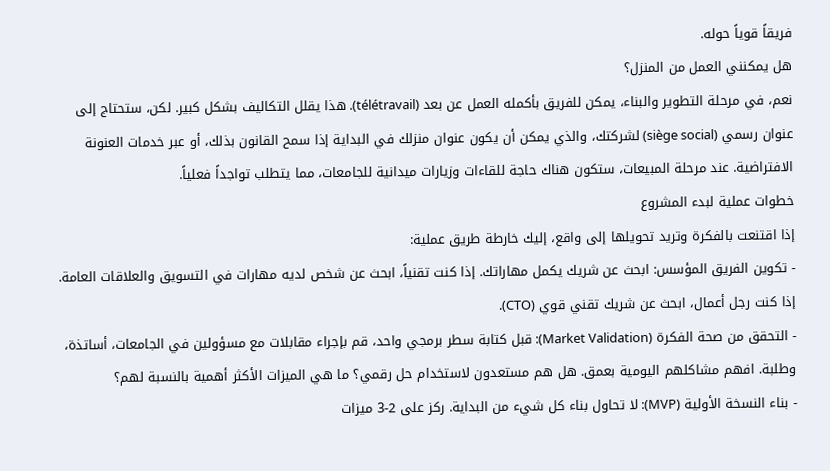فريقاً قوياً حوله.
هل يمكنني العمل من المنزل؟
نعم، في مرحلة التطوير والبناء، يمكن للفريق بأكمله العمل عن بعد (télétravail). هذا يقلل التكاليف بشكل كبير. لكن، ستحتاج إلى عنوان رسمي (siège social) لشركتك، والذي يمكن أن يكون عنوان منزلك في البداية إذا سمح القانون بذلك، أو عبر خدمات العنونة الافتراضية. عند مرحلة المبيعات، ستكون هناك حاجة للقاءات وزيارات ميدانية للجامعات، مما يتطلب تواجداً فعلياً.
خطوات عملية لبدء المشروع
إذا اقتنعت بالفكرة وتريد تحويلها إلى واقع، إليك خارطة طريق عملية:
- تكوين الفريق المؤسس: ابحث عن شريك يكمل مهاراتك. إذا كنت تقنياً، ابحث عن شخص لديه مهارات في التسويق والعلاقات العامة. إذا كنت رجل أعمال، ابحث عن شريك تقني قوي (CTO).
- التحقق من صحة الفكرة (Market Validation): قبل كتابة سطر برمجي واحد، قم بإجراء مقابلات مع مسؤولين في الجامعات، أساتذة، وطلبة. افهم مشاكلهم اليومية بعمق. هل هم مستعدون لاستخدام حل رقمي؟ ما هي الميزات الأكثر أهمية بالنسبة لهم؟
- بناء النسخة الأولية (MVP): لا تحاول بناء كل شيء من البداية. ركز على 2-3 ميزات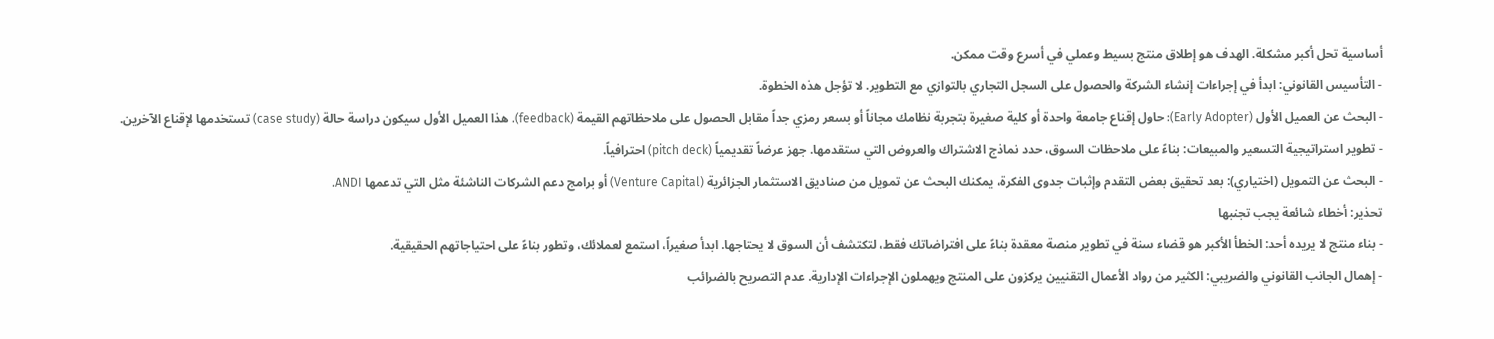أساسية تحل أكبر مشكلة. الهدف هو إطلاق منتج بسيط وعملي في أسرع وقت ممكن.
- التأسيس القانوني: ابدأ في إجراءات إنشاء الشركة والحصول على السجل التجاري بالتوازي مع التطوير. لا تؤجل هذه الخطوة.
- البحث عن العميل الأول (Early Adopter): حاول إقناع جامعة واحدة أو كلية صغيرة بتجربة نظامك مجاناً أو بسعر رمزي جداً مقابل الحصول على ملاحظاتهم القيمة (feedback). هذا العميل الأول سيكون دراسة حالة (case study) تستخدمها لإقناع الآخرين.
- تطوير استراتيجية التسعير والمبيعات: بناءً على ملاحظات السوق، حدد نماذج الاشتراك والعروض التي ستقدمها. جهز عرضاً تقديمياً (pitch deck) احترافياً.
- البحث عن التمويل (اختياري): بعد تحقيق بعض التقدم وإثبات جدوى الفكرة، يمكنك البحث عن تمويل من صناديق الاستثمار الجزائرية (Venture Capital) أو برامج دعم الشركات الناشئة مثل التي تدعمها ANDI.
تحذير: أخطاء شائعة يجب تجنبها
- بناء منتج لا يريده أحد: الخطأ الأكبر هو قضاء سنة في تطوير منصة معقدة بناءً على افتراضاتك فقط، لتكتشف أن السوق لا يحتاجها. ابدأ صغيراً، استمع لعملائك، وتطور بناءً على احتياجاتهم الحقيقية.
- إهمال الجانب القانوني والضريبي: الكثير من رواد الأعمال التقنيين يركزون على المنتج ويهملون الإجراءات الإدارية. عدم التصريح بالضرائب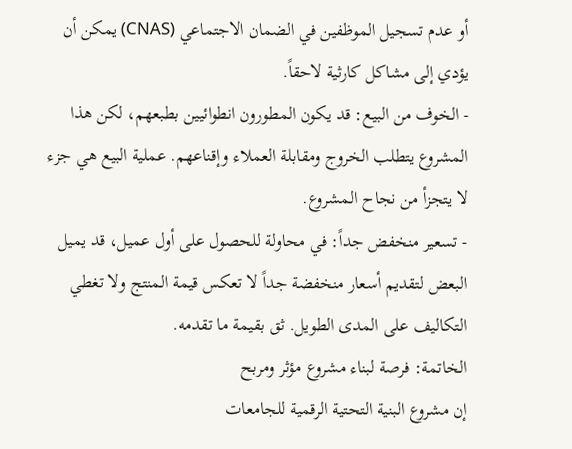أو عدم تسجيل الموظفين في الضمان الاجتماعي (CNAS) يمكن أن يؤدي إلى مشاكل كارثية لاحقاً.
- الخوف من البيع: قد يكون المطورون انطوائيين بطبعهم، لكن هذا المشروع يتطلب الخروج ومقابلة العملاء وإقناعهم. عملية البيع هي جزء لا يتجزأ من نجاح المشروع.
- تسعير منخفض جداً: في محاولة للحصول على أول عميل، قد يميل البعض لتقديم أسعار منخفضة جداً لا تعكس قيمة المنتج ولا تغطي التكاليف على المدى الطويل. ثق بقيمة ما تقدمه.
الخاتمة: فرصة لبناء مشروع مؤثر ومربح
إن مشروع البنية التحتية الرقمية للجامعات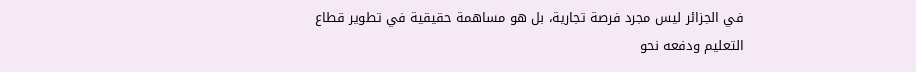في الجزائر ليس مجرد فرصة تجارية، بل هو مساهمة حقيقية في تطوير قطاع التعليم ودفعه نحو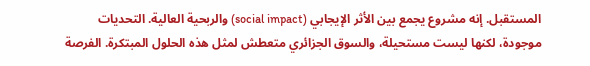المستقبل. إنه مشروع يجمع بين الأثر الإيجابي (social impact) والربحية العالية. التحديات موجودة، لكنها ليست مستحيلة، والسوق الجزائري متعطش لمثل هذه الحلول المبتكرة. الفرصة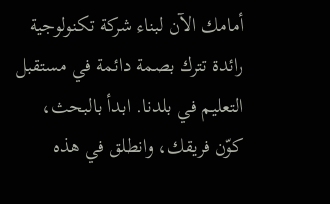أمامك الآن لبناء شركة تكنولوجية رائدة تترك بصمة دائمة في مستقبل التعليم في بلدنا. ابدأ بالبحث، كوّن فريقك، وانطلق في هذه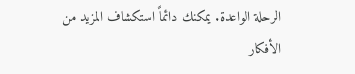الرحلة الواعدة. يمكنك دائماً استكشاف المزيد من الأفكار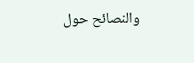والنصائح حول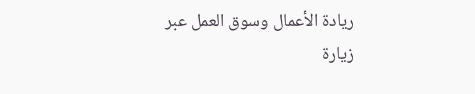ريادة الأعمال وسوق العمل عبر زيارة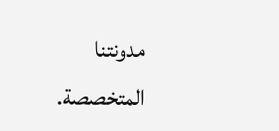مدونتنا المتخصصة.